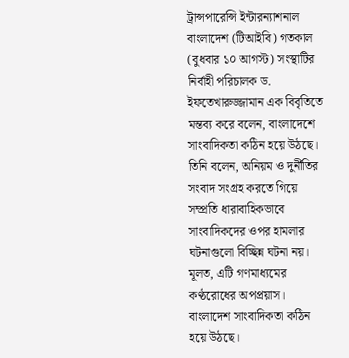ট্রান্সপারেন্সি ইন্টারন্যাশনাল বাংলাদেশ (টিআইবি) গতকাল (বুধবার ১০ আগস্ট) সংস্থাটির নির্বাহী পরিচালক ড. ইফতেখারুজ্জামান এক বিবৃতিতে মন্তব্য করে বলেন, বাংলাদেশে সাংবাদিকতা কঠিন হয়ে উঠছে।
তিনি বলেন, অনিয়ম ও দুর্নীতির সংবাদ সংগ্রহ করতে গিয়ে সম্প্রতি ধারাবাহিকভাবে সাংবাদিকদের ওপর হামলার ঘটনাগুলো বিচ্ছিন্ন ঘটনা নয়। মূলত, এটি গণমাধ্যমের কণ্ঠরোধের অপপ্রয়াস। বাংলাদেশ সাংবাদিকতা কঠিন হয়ে উঠছে।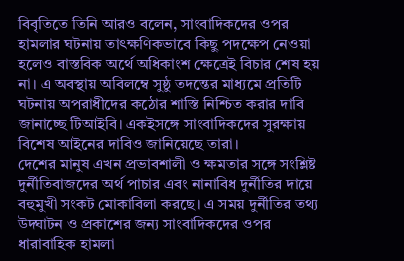বিবৃতিতে তিনি আরও বলেন, সাংবাদিকদের ওপর হামলার ঘটনায় তাৎক্ষণিকভাবে কিছু পদক্ষেপ নেওয়া হলেও বাস্তবিক অর্থে অধিকাংশ ক্ষেত্রেই বিচার শেষ হয় না। এ অবস্থায় অবিলম্বে সুষ্ঠু তদন্তের মাধ্যমে প্রতিটি ঘটনায় অপরাধীদের কঠোর শাস্তি নিশ্চিত করার দাবি জানাচ্ছে টিআইবি। একইসঙ্গে সাংবাদিকদের সুরক্ষায় বিশেষ আইনের দাবিও জানিয়েছে তারা।
দেশের মানুষ এখন প্রভাবশালী ও ক্ষমতার সঙ্গে সংশ্লিষ্ট দুর্নীতিবাজদের অর্থ পাচার এবং নানাবিধ দুর্নীতির দায়ে বহুমুখী সংকট মোকাবিলা করছে। এ সময় দুর্নীতির তথ্য উদ্ঘাটন ও প্রকাশের জন্য সাংবাদিকদের ওপর ধারাবাহিক হামলা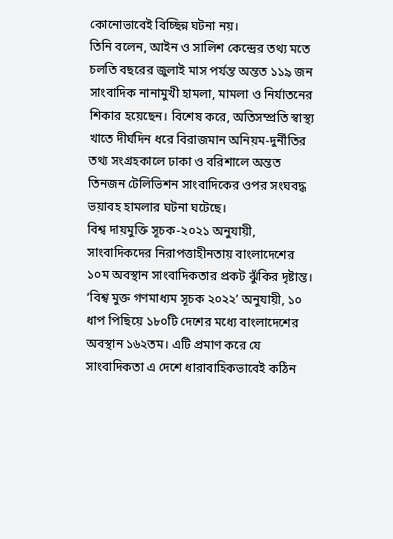কোনোভাবেই বিচ্ছিন্ন ঘটনা নয়।
তিনি বলেন, আইন ও সালিশ কেন্দ্রের তথ্য মতে চলতি বছরের জুলাই মাস পর্যন্ত অন্তত ১১৯ জন সাংবাদিক নানামুখী হামলা, মামলা ও নির্যাতনের শিকার হয়েছেন। বিশেষ করে, অতিসম্প্রতি স্বাস্থ্য খাতে দীর্ঘদিন ধরে বিরাজমান অনিয়ম-দুর্নীতির তথ্য সংগ্রহকালে ঢাকা ও বরিশালে অন্তত তিনজন টেলিভিশন সাংবাদিকের ওপর সংঘবদ্ধ ভয়াবহ হামলার ঘটনা ঘটেছে।
বিশ্ব দায়মুক্তি সূচক-২০২১ অনুযায়ী, সাংবাদিকদের নিরাপত্তাহীনতায় বাংলাদেশের ১০ম অবস্থান সাংবাদিকতার প্রকট ঝুঁকির দৃষ্টান্ত। ‘বিশ্ব মুক্ত গণমাধ্যম সূচক ২০২২’ অনুযায়ী, ১০ ধাপ পিছিয়ে ১৮০টি দেশের মধ্যে বাংলাদেশের অবস্থান ১৬২তম। এটি প্রমাণ করে যে সাংবাদিকতা এ দেশে ধারাবাহিকভাবেই কঠিন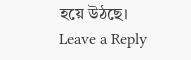হয়ে উঠছে।
Leave a Reply